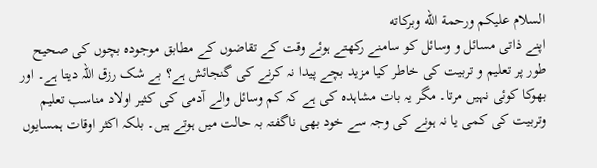السلام عليكم ورحمة الله وبركاته
اپنے ذاتی مسائل و وسائل کو سامنے رکھتے ہوئے وقت کے تقاضوں کے مطابق موجودہ بچوں کی صحیح طور پر تعلیم و تربیت کی خاطر کیا مزید بچے پیدا نہ کرنے کی گنجائش ہے؟ بے شک رزق اللہ دیتا ہے۔ اور بھوکا کوئی نہیں مرتا۔ مگر یہ بات مشاہدہ کی ہے کہ کم وسائل والے آدمی کی کثیر اولاد مناسب تعلیم وتربیت کی کمی یا نہ ہونے کی وجہ سے خود بھی ناگفتہ بہ حالت میں ہوتے ہیں۔ بلکہ اکثر اوقات ہمسایوں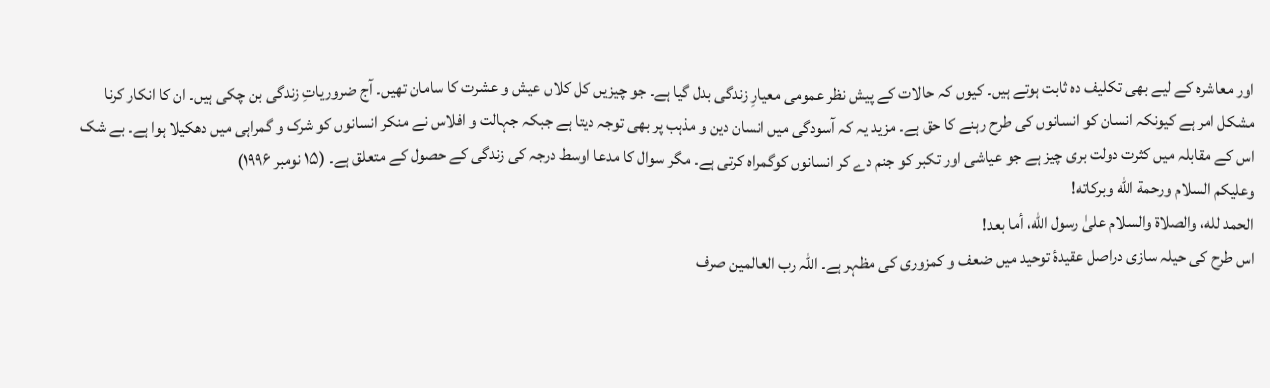اور معاشرہ کے لیے بھی تکلیف دہ ثابت ہوتے ہیں۔ کیوں کہ حالات کے پیش نظر عمومی معیارِ زندگی بدل گیا ہے۔ جو چیزیں کل کلاں عیش و عشرت کا سامان تھیں۔ آج ضروریاتِ زندگی بن چکی ہیں۔ ان کا انکار کرنا مشکل امر ہے کیونکہ انسان کو انسانوں کی طرح رہنے کا حق ہے۔ مزید یہ کہ آسودگی میں انسان دین و مذہب پر بھی توجہ دیتا ہے جبکہ جہالت و افلاس نے منکر انسانوں کو شرک و گمراہی میں دھکیلا ہوا ہے۔ بے شک اس کے مقابلہ میں کثرت دولت بری چیز ہے جو عیاشی اور تکبر کو جنم دے کر انسانوں کوگمراہ کرتی ہے۔ مگر سوال کا مدعا اوسط درجہ کی زندگی کے حصول کے متعلق ہے۔ (۱۵ نومبر ۱۹۹۶)
وعلیکم السلام ورحمة الله وبرکاته!
الحمد لله، والصلاة والسلام علىٰ رسول الله، أما بعد!
اس طرح کی حیلہ سازی دراصل عقیدۂ توحید میں ضعف و کمزوری کی مظہر ہے۔ اللہ رب العالمین صرف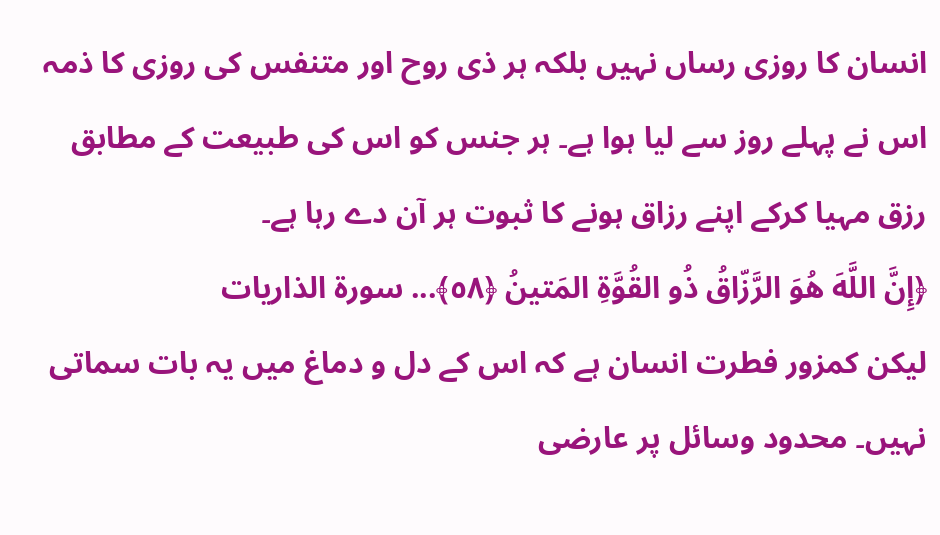انسان کا روزی رساں نہیں بلکہ ہر ذی روح اور متنفس کی روزی کا ذمہ اس نے پہلے روز سے لیا ہوا ہے۔ ہر جنس کو اس کی طبیعت کے مطابق رزق مہیا کرکے اپنے رزاق ہونے کا ثبوت ہر آن دے رہا ہے۔
﴿إِنَّ اللَّهَ هُوَ الرَّزّاقُ ذُو القُوَّةِ المَتينُ ﴿٥٨﴾... سورة الذاريات
لیکن کمزور فطرت انسان ہے کہ اس کے دل و دماغ میں یہ بات سماتی نہیں۔ محدود وسائل پر عارضی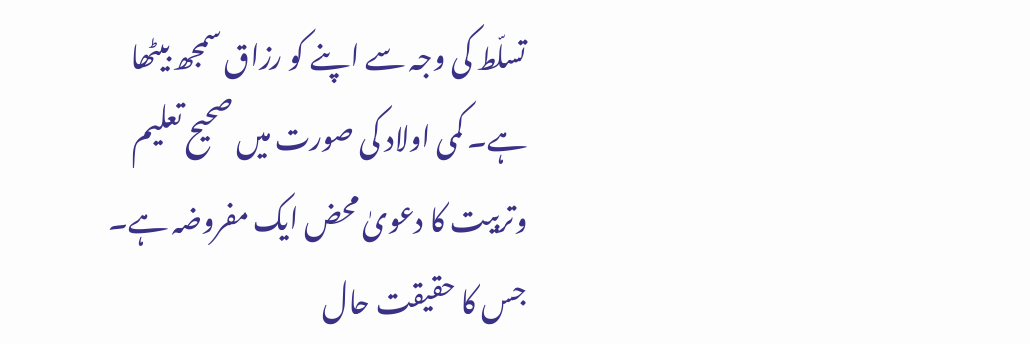تسلّط کی وجہ سے اپنے کو رزاق سمجھ بیٹھا ہے۔ کمی اولاد کی صورت میں صحیح تعلیم وتربیت کا دعویٰ محض ایک مفروضہ ہے۔ جس کا حقیقت حال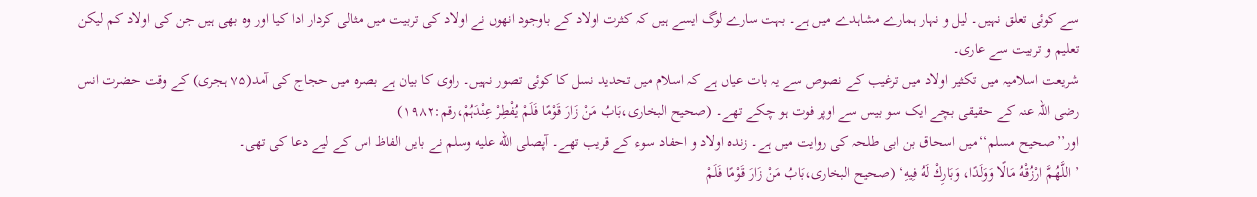سے کوئی تعلق نہیں۔ لیل و نہار ہمارے مشاہدے میں ہے۔ بہت سارے لوگ ایسے ہیں کہ کثرت اولاد کے باوجود انھوں نے اولاد کی تربیت میں مثالی کردار ادا کیا اور وہ بھی ہیں جن کی اولاد کم لیکن تعلیم و تربیت سے عاری۔
شریعت اسلامیہ میں تکثیر اولاد میں ترغیب کے نصوص سے یہ بات عیاں ہے کہ اسلام میں تحدید نسل کا کوئی تصور نہیں۔ راوی کا بیان ہے بصرہ میں حجاج کی آمد(۷۵ ہجری) کے وقت حضرت انس رضی اللہ عنہ کے حقیقی بچے ایک سو بیس سے اوپر فوت ہو چکے تھے۔ (صحیح البخاری،بَابُ مَنْ زَارَ قَوْمًا فَلَمْ یُفْطِرْ عِنْدَہُمْ،رقم:۱۹۸۲)
اور’’صحیح مسلم‘‘میں اسحاق بن ابی طلحہ کی روایت میں ہے۔ زندہ اولاد و احفاد سوء کے قریب تھے۔ آپصلى الله عليه وسلم نے بایں الفاظ اس کے لیے دعا کی تھی۔
’ اللَّهُمَّ ارْزُقْهُ مَالًا وَوَلَدًا، وَبَارِكْ لَهُ فِیهِ‘ (صحیح البخاری،بَابُ مَنْ زَارَ قَوْمًا فَلَمْ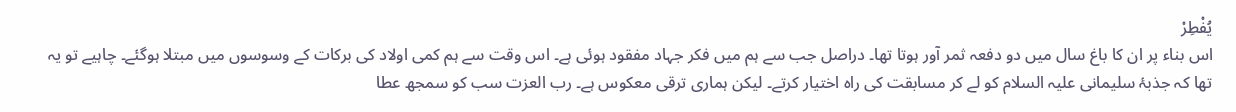یُفْطِرْ
اس بناء پر ان کا باغ سال میں دو دفعہ ثمر آور ہوتا تھا۔ دراصل جب سے ہم میں فکر جہاد مفقود ہوئی ہے۔ اس وقت سے ہم کمی اولاد کی برکات کے وسوسوں میں مبتلا ہوگئے۔ چاہیے تو یہ تھا کہ جذبۂ سلیمانی علیہ السلام کو لے کر مسابقت کی راہ اختیار کرتے۔ لیکن ہماری ترقی معکوس ہے۔ رب العزت سب کو سمجھ عطا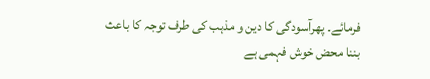فرمائے۔ پھرآسودگی کا دین و مذہب کی طرف توجہ کا باعث بننا محض خوش فہمی ہے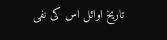تاریخ اوائل اس کی نفی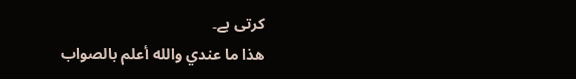کرتی ہے۔
ھذا ما عندي والله أعلم بالصواب